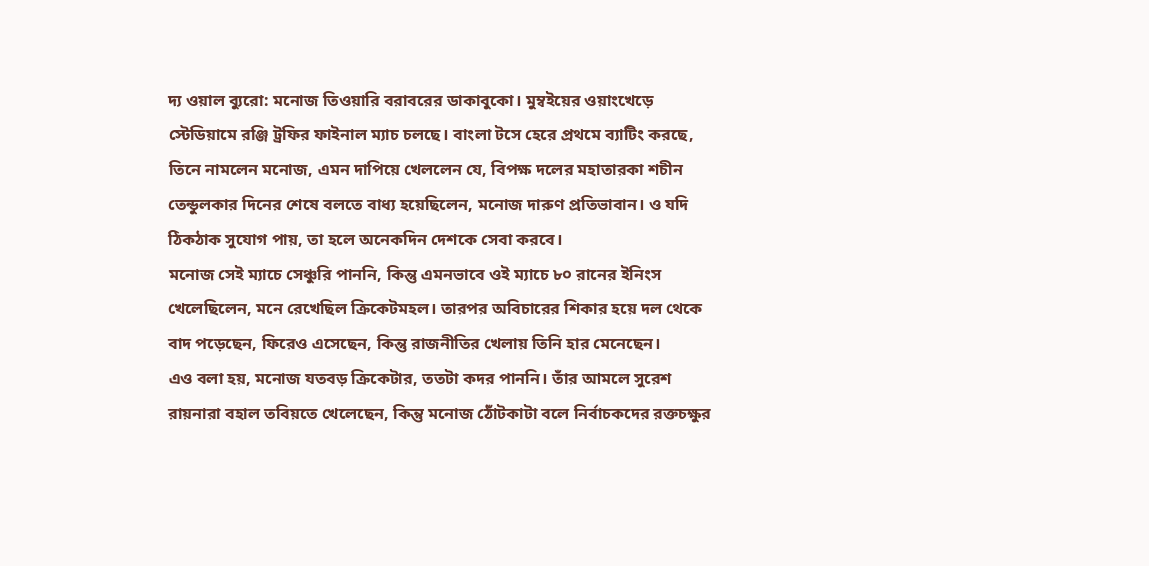দ্য ওয়াল ব্যুরো: মনোজ তিওয়ারি বরাবরের ডাকাবুকো। মুম্বইয়ের ওয়াংখেড়ে স্টেডিয়ামে রঞ্জি ট্রফির ফাইনাল ম্যাচ চলছে। বাংলা টসে হেরে প্রথমে ব্যাটিং করছে, তিনে নামলেন মনোজ, এমন দাপিয়ে খেললেন যে, বিপক্ষ দলের মহাতারকা শচীন তেন্ডুলকার দিনের শেষে বলতে বাধ্য হয়েছিলেন, মনোজ দারুণ প্রতিভাবান। ও যদি ঠিকঠাক সুযোগ পায়, তা হলে অনেকদিন দেশকে সেবা করবে।
মনোজ সেই ম্যাচে সেঞ্চুরি পাননি, কিন্তু এমনভাবে ওই ম্যাচে ৮০ রানের ইনিংস খেলেছিলেন, মনে রেখেছিল ক্রিকেটমহল। তারপর অবিচারের শিকার হয়ে দল থেকে বাদ পড়েছেন, ফিরেও এসেছেন, কিন্তু রাজনীতির খেলায় তিনি হার মেনেছেন।
এও বলা হয়, মনোজ যতবড় ক্রিকেটার, ততটা কদর পাননি। তাঁর আমলে সুরেশ রায়নারা বহাল তবিয়তে খেলেছেন, কিন্তু মনোজ ঠোঁটকাটা বলে নির্বাচকদের রক্তচক্ষুর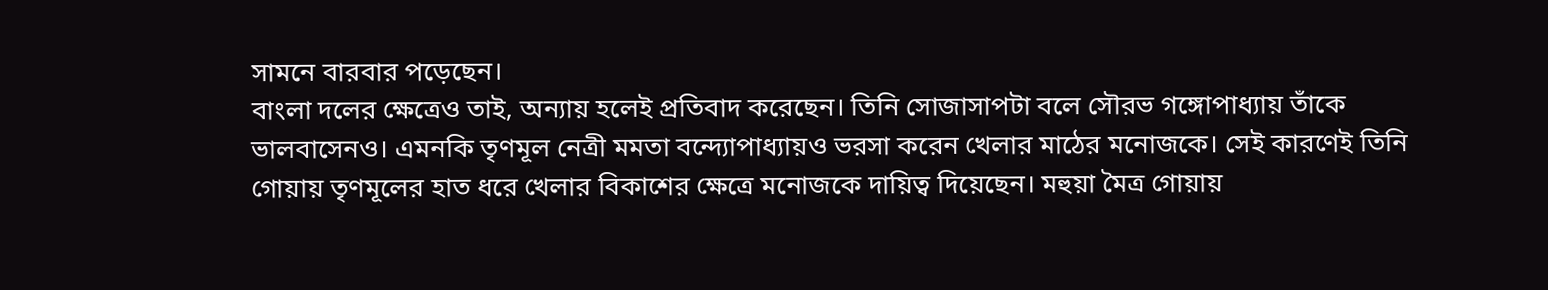সামনে বারবার পড়েছেন।
বাংলা দলের ক্ষেত্রেও তাই, অন্যায় হলেই প্রতিবাদ করেছেন। তিনি সোজাসাপটা বলে সৌরভ গঙ্গোপাধ্যায় তাঁকে ভালবাসেনও। এমনকি তৃণমূল নেত্রী মমতা বন্দ্যোপাধ্যায়ও ভরসা করেন খেলার মাঠের মনোজকে। সেই কারণেই তিনি গোয়ায় তৃণমূলের হাত ধরে খেলার বিকাশের ক্ষেত্রে মনোজকে দায়িত্ব দিয়েছেন। মহুয়া মৈত্র গোয়ায়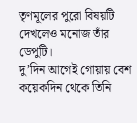তৃণমূলের পুরো বিষয়টি দেখলেও মনোজ তাঁর ডেপুটি।
দু’দিন আগেই গোয়ায় বেশ কয়েকদিন থেকে তিনি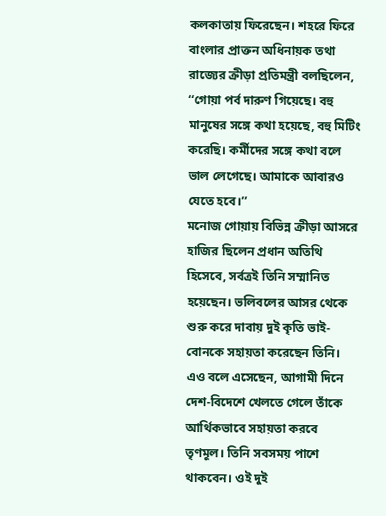কলকাতায় ফিরেছেন। শহরে ফিরে বাংলার প্রাক্তন অধিনায়ক তথা রাজ্যের ক্রীড়া প্রতিমন্ত্রী বলছিলেন, ‘‘গোয়া পর্ব দারুণ গিয়েছে। বহু মানুষের সঙ্গে কথা হয়েছে, বহু মিটিং করেছি। কর্মীদের সঙ্গে কথা বলে ভাল লেগেছে। আমাকে আবারও যেতে হবে।’’
মনোজ গোয়ায় বিভিন্ন ক্রীড়া আসরে হাজির ছিলেন প্রধান অতিথি হিসেবে, সর্বত্রই তিনি সম্মানিত হয়েছেন। ভলিবলের আসর থেকে শুরু করে দাবায় দুই কৃতি ভাই-বোনকে সহায়তা করেছেন তিনি। এও বলে এসেছেন, আগামী দিনে দেশ-বিদেশে খেলতে গেলে তাঁকে আর্থিকভাবে সহায়তা করবে তৃণমূল। তিনি সবসময় পাশে থাকবেন। ওই দুই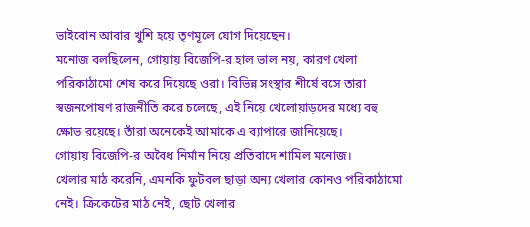ভাইবোন আবার খুশি হয়ে তৃণমূলে যোগ দিয়েছেন।
মনোজ বলছিলেন, গোয়ায় বিজেপি-র হাল ভাল নয়, কারণ খেলা পরিকাঠামো শেষ করে দিয়েছে ওরা। বিভিন্ন সংস্থার শীর্ষে বসে তারা স্বজনপোষণ রাজনীতি করে চলেছে, এই নিয়ে খেলোয়াড়দের মধ্যে বহু ক্ষোভ রয়েছে। তাঁরা অনেকেই আমাকে এ ব্যাপারে জানিয়েছে।
গোয়ায় বিজেপি-র অবৈধ নির্মান নিয়ে প্রতিবাদে শামিল মনোজ।
খেলার মাঠ করেনি, এমনকি ফুটবল ছাড়া অন্য খেলার কোনও পরিকাঠামো নেই। ক্রিকেটের মাঠ নেই, ছোট খেলার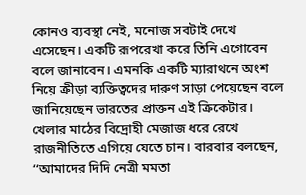কোনও ব্যবস্থা নেই, মনোজ সবটাই দেখে এসেছেন। একটি রূপরেখা করে তিনি এগোবেন বলে জানাবেন। এমনকি একটি ম্যারাথনে অংশ নিয়ে ক্রীড়া ব্যক্তিত্বদের দারুণ সাড়া পেয়েছেন বলে জানিয়েছেন ভারতের প্রাক্তন এই ক্রিকেটার।
খেলার মাঠের বিদ্রোহী মেজাজ ধরে রেখে রাজনীতিতে এগিয়ে যেতে চান। বারবার বলছেন, ‘‘আমাদের দিদি নেত্রী মমতা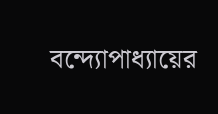বন্দ্যোপাধ্যায়ের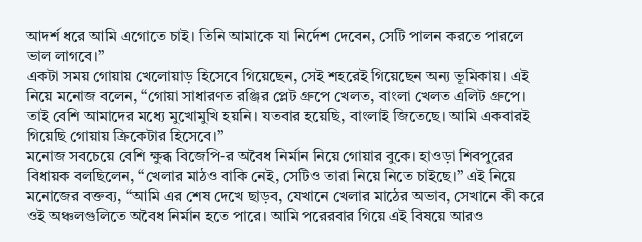আদর্শ ধরে আমি এগোতে চাই। তিনি আমাকে যা নির্দেশ দেবেন, সেটি পালন করতে পারলে ভাল লাগবে।’’
একটা সময় গোয়ায় খেলোয়াড় হিসেবে গিয়েছেন, সেই শহরেই গিয়েছেন অন্য ভূমিকায়। এই নিয়ে মনোজ বলেন, ‘‘গোয়া সাধারণত রঞ্জির প্লেট গ্রুপে খেলত, বাংলা খেলত এলিট গ্রুপে। তাই বেশি আমাদের মধ্যে মুখোমুখি হয়নি। যতবার হয়েছি, বাংলাই জিতেছে। আমি একবারই গিয়েছি গোয়ায় ক্রিকেটার হিসেবে।’’
মনোজ সবচেয়ে বেশি ক্ষুব্ধ বিজেপি-র অবৈধ নির্মান নিয়ে গোয়ার বুকে। হাওড়া শিবপুরের বিধায়ক বলছিলেন, ‘‘খেলার মাঠও বাকি নেই, সেটিও তারা নিয়ে নিতে চাইছে।’’ এই নিয়ে মনোজের বক্তব্য, ‘‘আমি এর শেষ দেখে ছাড়ব, যেখানে খেলার মাঠের অভাব, সেখানে কী করে ওই অঞ্চলগুলিতে অবৈধ নির্মান হতে পারে। আমি পরেরবার গিয়ে এই বিষয়ে আরও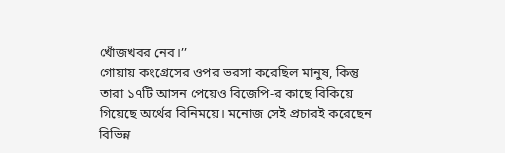খোঁজখবর নেব।’’
গোয়ায় কংগ্রেসের ওপর ভরসা করেছিল মানুষ, কিন্তু তারা ১৭টি আসন পেয়েও বিজেপি-র কাছে বিকিয়ে গিয়েছে অর্থের বিনিময়ে। মনোজ সেই প্রচারই করেছেন বিভিন্ন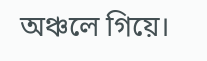অঞ্চলে গিয়ে।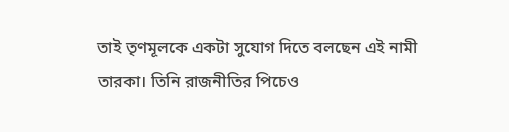তাই তৃণমূলকে একটা সুযোগ দিতে বলছেন এই নামী তারকা। তিনি রাজনীতির পিচেও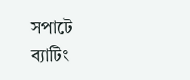সপাটে ব্যাটিং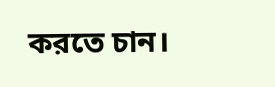করতে চান।